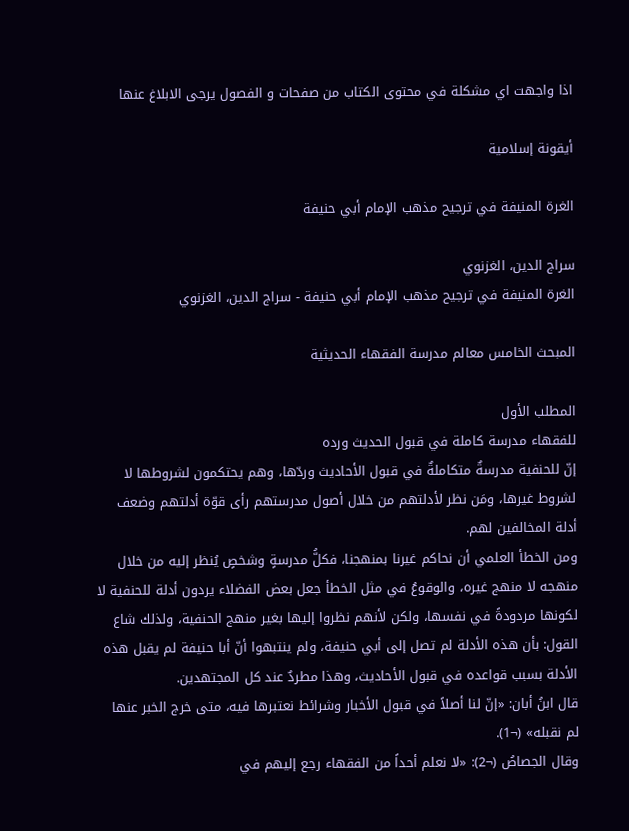اذا واجهت اي مشكلة في محتوى الكتاب من صفحات و الفصول يرجى الابلاغ عنها

أيقونة إسلامية

الغرة المنيفة في ترجيح مذهب الإمام أبي حنيفة

سراج الدين، الغزنوي
الغرة المنيفة في ترجيح مذهب الإمام أبي حنيفة - سراج الدين، الغزنوي

المبحث الخامس معالم مدرسة الفقهاء الحديثية

المطلب الأول
للفقهاء مدرسة كاملة في قبول الحديث ورده
إنّ للحنفية مدرسةٌ متكاملةٌ في قبول الأحاديث وردّها، وهم يحتكمون لشروطها لا لشروط غيرها، ومَن نظر لأدلتهم من خلال أصول مدرستهم رأى قوّة أدلتهم وضعف أدلة المخالفين لهم.
ومن الخطأ العلمي أن نحاكم غيرنا بمنهجنا، فكلُّ مدرسةٍ وشخصٍ يُنظر إليه من خلال منهجه لا منهج غيره، والوقوعُ في مثل الخطأ جعل بعض الفضلاء يردون أدلة للحنفية لا لكونها مردودةً في نفسها، ولكن لأنهم نظروا إليها بغير منهج الحنفية، ولذلك شاع القول: بأن هذه الأدلة لم تصل إلى أبي حنيفة، ولم ينتبهوا أنّ أبا حنيفة لم يقبل هذه الأدلة بسبب قواعده في قبول الأحاديث، وهذا مطردٌ عند كل المجتهدين.
قال ابنُ أبان: «إنّ لنا أصلاً في قبول الأخبار وشرائط نعتبرها فيه، متى خرج الخبر عنها لم نقبله» (¬1).
وقال الجصاصُ (¬2): «لا نعلم أحداً من الفقهاء رجع إليهم في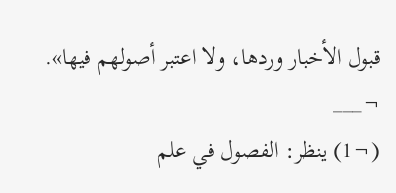قبول الأخبار وردها، ولا اعتبر أصولهم فيها».
¬___
(¬1) ينظر: الفصول في علم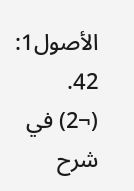الأصول1: 42.
(¬2) في شرح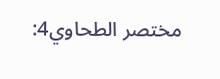مختصر الطحاوي4: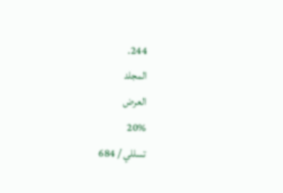244.
المجلد
العرض
20%
تسللي / 684